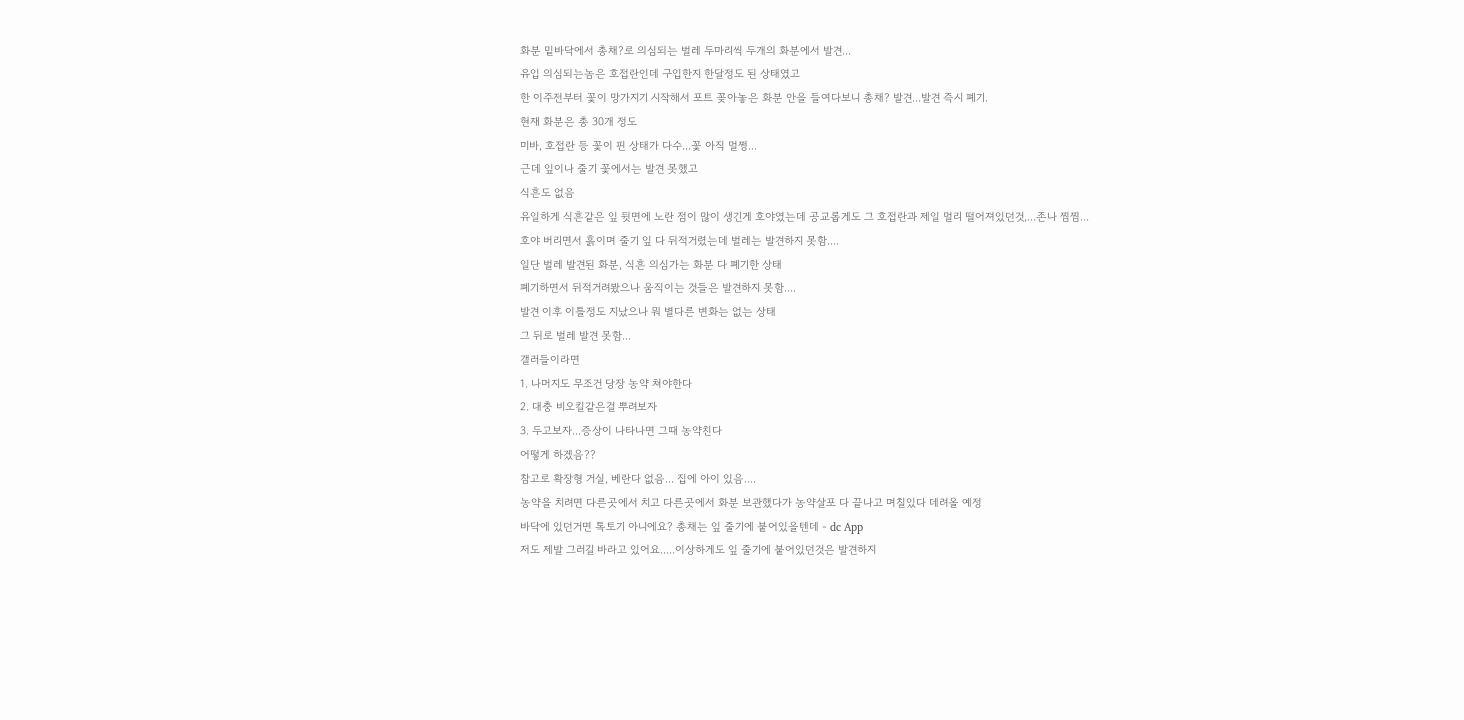화분 밑바닥에서 총채?로 의심되는 벌레 두마리씩 두개의 화분에서 발견...
유입 의심되는놈은 호접란인데 구입한지 한달정도 된 상태였고
한 이주전부터 꽃이 망가지기 시작해서 포트 꽂아놓은 화분 안을 들여다보니 총채? 발견...발견 즉시 폐기.
현재 화분은 총 30개 정도
미바, 호접란 등 꽃이 핀 상태가 다수...꽃 아직 멀쩡...
근데 잎이나 줄기 꽃에서는 발견 못했고
식흔도 없음
유일하게 식흔같은 잎 뒷면에 노란 점이 많이 생긴게 호야였는데 공교롭게도 그 호접란과 제일 멀리 떨어져있던것,...존나 찜찜...
호야 버리면서 흙이며 줄기 잎 다 뒤적거렸는데 벌레는 발견하지 못함....
일단 벌레 발견된 화분, 식흔 의심가는 화분 다 폐기한 상태
폐기하면서 뒤적거려봤으나 움직이는 것들은 발견하지 못함....
발견 이후 이틀정도 지났으나 뭐 별다른 변화는 없는 상태
그 뒤로 벌레 발견 못함...
갤러들이라면
1. 나머지도 무조건 당장 농약 쳐야한다
2. 대충 비오킬같은걸 뿌려보자
3. 두고보자...증상이 나타나면 그때 농약친다
어떻게 하겠음??
참고로 확장형 거실, 베란다 없음... 집에 아이 있음....
농약을 치려면 다른곳에서 치고 다른곳에서 화분 보관했다가 농약살포 다 끝나고 며칠있다 데려올 예정
바닥에 있던거면 톡토기 아니에요? 총채는 잎 줄기에 붙어있을텐데 - dc App
저도 제발 그러길 바라고 있어요.....이상하게도 잎 줄기에 붙어있던것은 발견하지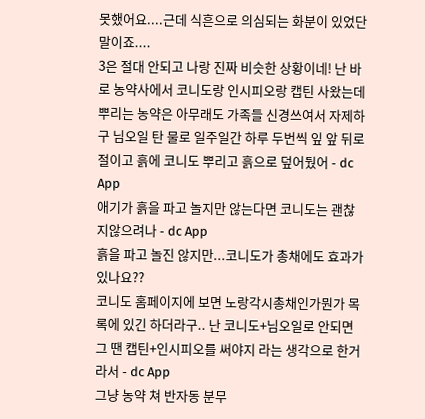못했어요....근데 식흔으로 의심되는 화분이 있었단 말이죠....
3은 절대 안되고 나랑 진짜 비슷한 상황이네! 난 바로 농약사에서 코니도랑 인시피오랑 캡틴 사왔는데 뿌리는 농약은 아무래도 가족들 신경쓰여서 자제하구 님오일 탄 물로 일주일간 하루 두번씩 잎 앞 뒤로 절이고 흙에 코니도 뿌리고 흙으로 덮어뒀어 - dc App
애기가 흙을 파고 놀지만 않는다면 코니도는 괜찮지않으려나 - dc App
흙을 파고 놀진 않지만...코니도가 총채에도 효과가 있나요??
코니도 홈페이지에 보면 노랑각시총채인가뭔가 목록에 있긴 하더라구.. 난 코니도+님오일로 안되면 그 땐 캡틴+인시피오를 써야지 라는 생각으로 한거라서 - dc App
그냥 농약 쳐 반자동 분무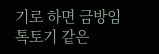기로 하면 금방임
톡토기 같은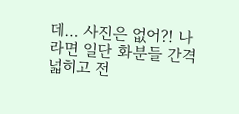데… 사진은 없어?! 나라면 일단 화분들 간격 넓히고 전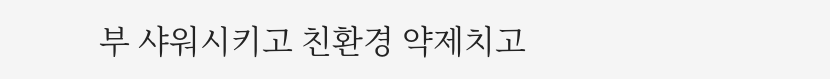부 샤워시키고 친환경 약제치고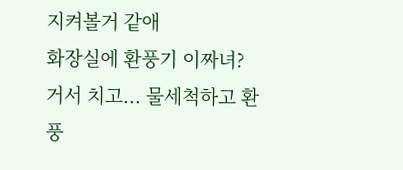지켜볼거 같애
화장실에 환풍기 이짜녀? 거서 치고... 물세척하고 환풍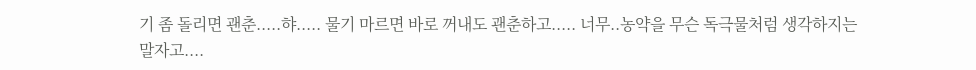기 좀 돌리면 괜춘.....햐..... 물기 마르면 바로 꺼내도 괜춘하고..... 너무..농약을 무슨 독극물처럼 생각하지는 말자고....